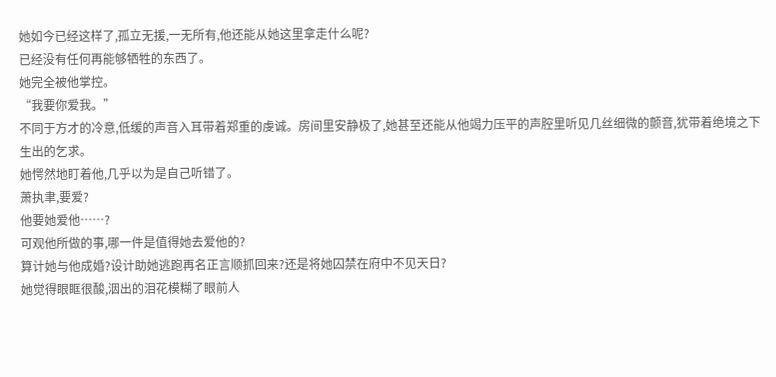她如今已经这样了,孤立无援,一无所有,他还能从她这里拿走什么呢?
已经没有任何再能够牺牲的东西了。
她完全被他掌控。
“我要你爱我。”
不同于方才的冷意,低缓的声音入耳带着郑重的虔诚。房间里安静极了,她甚至还能从他竭力压平的声腔里听见几丝细微的颤音,犹带着绝境之下生出的乞求。
她愕然地盯着他,几乎以为是自己听错了。
萧执聿,要爱?
他要她爱他……?
可观他所做的事,哪一件是值得她去爱他的?
算计她与他成婚?设计助她逃跑再名正言顺抓回来?还是将她囚禁在府中不见天日?
她觉得眼眶很酸,洇出的泪花模糊了眼前人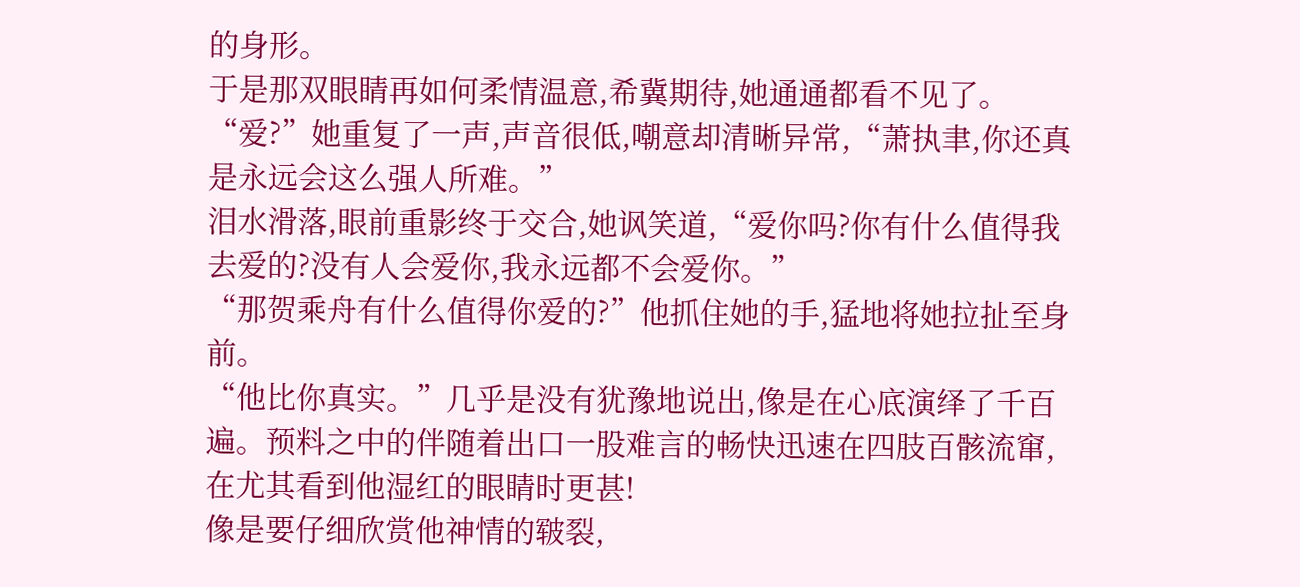的身形。
于是那双眼睛再如何柔情温意,希冀期待,她通通都看不见了。
“爱?”她重复了一声,声音很低,嘲意却清晰异常,“萧执聿,你还真是永远会这么强人所难。”
泪水滑落,眼前重影终于交合,她讽笑道,“爱你吗?你有什么值得我去爱的?没有人会爱你,我永远都不会爱你。”
“那贺乘舟有什么值得你爱的?”他抓住她的手,猛地将她拉扯至身前。
“他比你真实。”几乎是没有犹豫地说出,像是在心底演绎了千百遍。预料之中的伴随着出口一股难言的畅快迅速在四肢百骸流窜,在尤其看到他湿红的眼睛时更甚!
像是要仔细欣赏他神情的皲裂,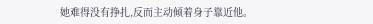她难得没有挣扎,反而主动倾着身子靠近他。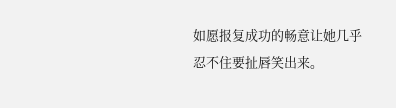如愿报复成功的畅意让她几乎忍不住要扯唇笑出来。